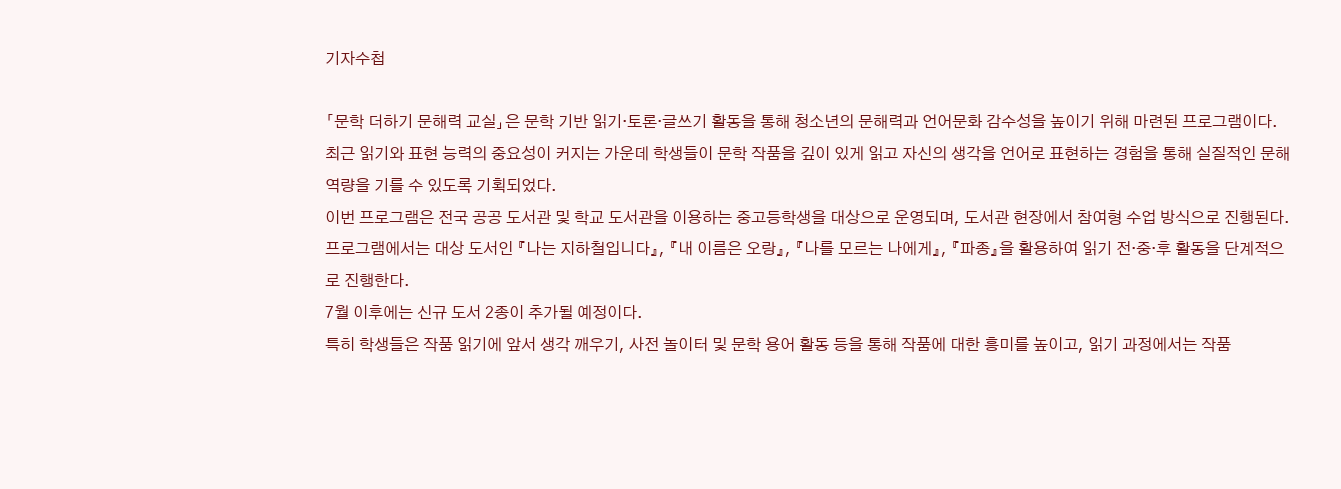기자수첩

「문학 더하기 문해력 교실」은 문학 기반 읽기·토론·글쓰기 활동을 통해 청소년의 문해력과 언어문화 감수성을 높이기 위해 마련된 프로그램이다.
최근 읽기와 표현 능력의 중요성이 커지는 가운데 학생들이 문학 작품을 깊이 있게 읽고 자신의 생각을 언어로 표현하는 경험을 통해 실질적인 문해 역량을 기를 수 있도록 기획되었다.
이번 프로그램은 전국 공공 도서관 및 학교 도서관을 이용하는 중고등학생을 대상으로 운영되며, 도서관 현장에서 참여형 수업 방식으로 진행된다.
프로그램에서는 대상 도서인 『나는 지하철입니다』, 『내 이름은 오랑』, 『나를 모르는 나에게』, 『파종』을 활용하여 읽기 전·중·후 활동을 단계적으로 진행한다.
7월 이후에는 신규 도서 2종이 추가될 예정이다.
특히 학생들은 작품 읽기에 앞서 생각 깨우기, 사전 놀이터 및 문학 용어 활동 등을 통해 작품에 대한 흥미를 높이고, 읽기 과정에서는 작품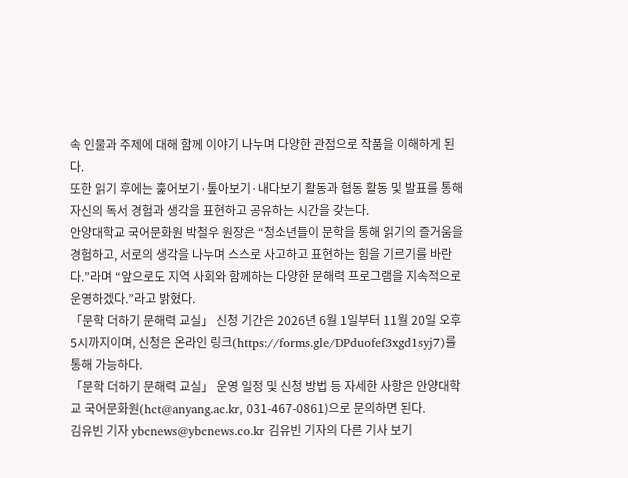속 인물과 주제에 대해 함께 이야기 나누며 다양한 관점으로 작품을 이해하게 된다.
또한 읽기 후에는 훑어보기·톺아보기·내다보기 활동과 협동 활동 및 발표를 통해 자신의 독서 경험과 생각을 표현하고 공유하는 시간을 갖는다.
안양대학교 국어문화원 박철우 원장은 “청소년들이 문학을 통해 읽기의 즐거움을 경험하고, 서로의 생각을 나누며 스스로 사고하고 표현하는 힘을 기르기를 바란다.”라며 “앞으로도 지역 사회와 함께하는 다양한 문해력 프로그램을 지속적으로 운영하겠다.”라고 밝혔다.
「문학 더하기 문해력 교실」 신청 기간은 2026년 6월 1일부터 11월 20일 오후 5시까지이며, 신청은 온라인 링크(https://forms.gle/DPduofef3xgd1syj7)를 통해 가능하다.
「문학 더하기 문해력 교실」 운영 일정 및 신청 방법 등 자세한 사항은 안양대학교 국어문화원(hct@anyang.ac.kr, 031-467-0861)으로 문의하면 된다.
김유빈 기자 ybcnews@ybcnews.co.kr 김유빈 기자의 다른 기사 보기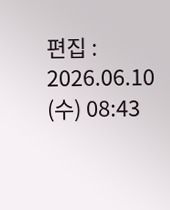편집 : 2026.06.10 (수) 08:43